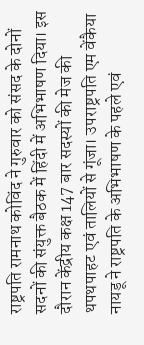राष्ट्रपति रामनाथ कोविंद ने गुरुवार को संसद के दोनों सदनों की संयुक्त बैठक में हिंदी में अभिभाषण दिया। इस दौरान केंद्रीय कक्ष 147 बार सदस्यों की मेज की थपथपाहट एवं तालियों से गूंजा। उपराष्ट्रपति एम वेंकैया नायडू ने राष्ट्रपति के अभिभाषण के पहले एवं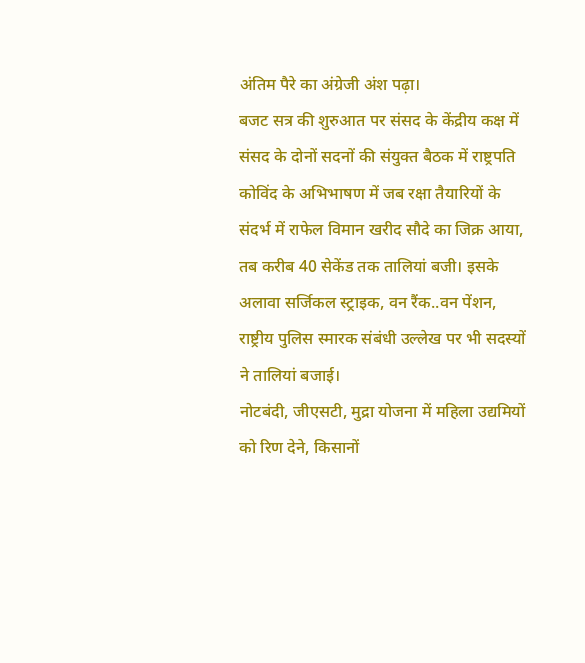अंतिम पैरे का अंग्रेजी अंश पढ़ा।
बजट सत्र की शुरुआत पर संसद के केंद्रीय कक्ष में संसद के दोनों सदनों की संयुक्त बैठक में राष्ट्रपति कोविंद के अभिभाषण में जब रक्षा तैयारियों के संदर्भ में राफेल विमान खरीद सौदे का जिक्र आया, तब करीब 40 सेकेंड तक तालियां बजी। इसके अलावा सर्जिकल स्ट्राइक, वन रैंक..वन पेंशन, राष्ट्रीय पुलिस स्मारक संबंधी उल्लेख पर भी सदस्यों ने तालियां बजाई।
नोटबंदी, जीएसटी, मुद्रा योजना में महिला उद्यमियों को रिण देने, किसानों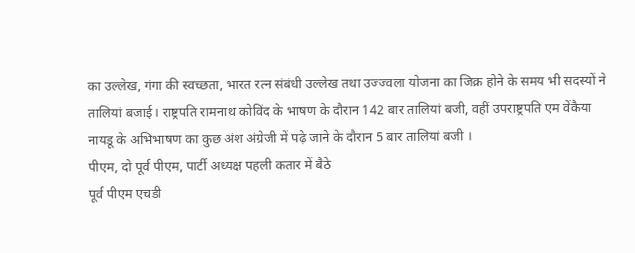का उल्लेख, गंगा की स्वच्छता, भारत रत्न संबंधी उल्लेख तथा उज्ज्वला योजना का जिक्र होने के समय भी सदस्यों ने तालियां बजाई। राष्ट्रपति रामनाथ कोविंद के भाषण के दौरान 142 बार तालियां बजी, वहीं उपराष्ट्रपति एम वेंकैया नायडू के अभिभाषण का कुछ अंश अंग्रेजी में पढ़े जाने के दौरान 5 बार तालियां बजी ।
पीएम, दो पूर्व पीएम, पार्टी अध्यक्ष पहली कतार में बैठे
पूर्व पीएम एचडी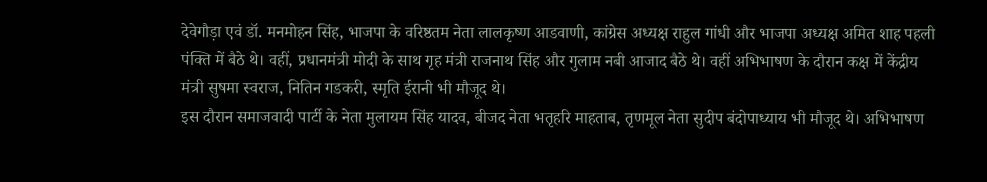देवेगौड़ा एवं डॉ. मनमोहन सिंह, भाजपा के वरिष्ठतम नेता लालकृष्ण आडवाणी, कांग्रेस अध्यक्ष राहुल गांधी और भाजपा अध्यक्ष अमित शाह पहली पंक्ति में बैठे थे। वहीं, प्रधानमंत्री मोदी के साथ गृह मंत्री राजनाथ सिंह और गुलाम नबी आजाद बैठे थे। वहीं अभिभाषण के दौरान कक्ष में केंद्रीय मंत्री सुषमा स्वराज, नितिन गडकरी, स्मृति ईरानी भी मौजूद थे।
इस दौरान समाजवादी पार्टी के नेता मुलायम सिंह यादव, बीजद नेता भतृहरि माहताब, तृणमूल नेता सुदीप बंदोपाध्याय भी मौजूद थे। अभिभाषण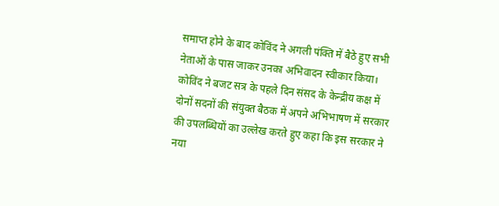समाप्त होने के बाद कोविंद ने अगली पंक्ति में बैठे हुए सभी नेताओं के पास जाकर उनका अभिवादन स्वीकार किया।
कोविंद ने बजट सत्र के पहले दिन संसद के केन्द्रीय कक्ष में दोनों सदनों की संयुक्त बैठक में अपने अभिभाषण में सरकार की उपलब्धियों का उल्लेख करते हुए कहा कि इस सरकार ने नया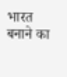भारत बनाने का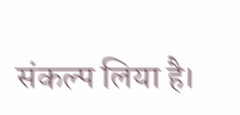संकल्प लिया है।